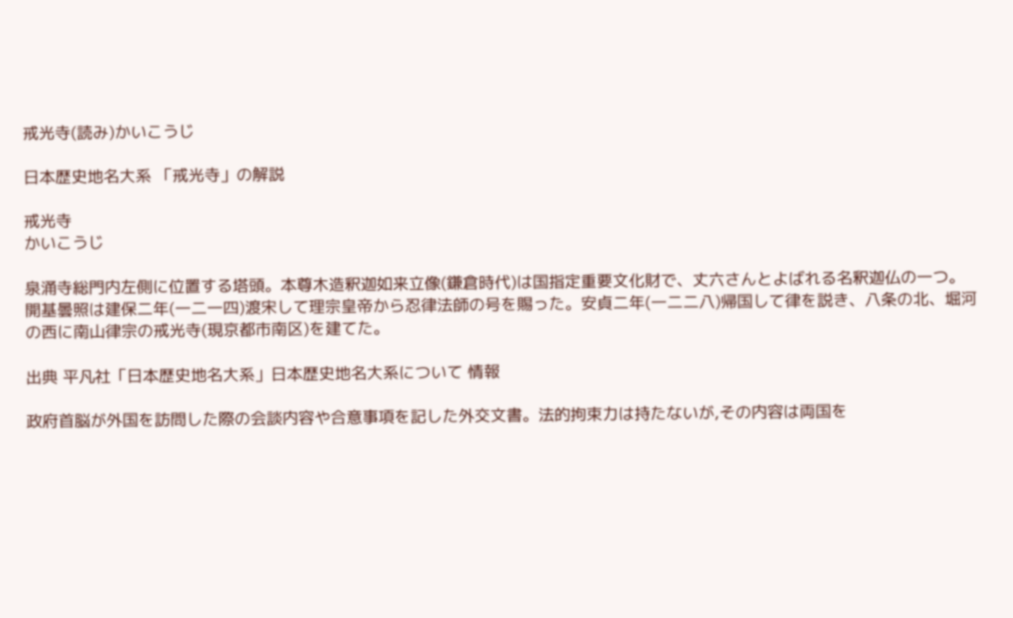戒光寺(読み)かいこうじ

日本歴史地名大系 「戒光寺」の解説

戒光寺
かいこうじ

泉涌寺総門内左側に位置する塔頭。本尊木造釈迦如来立像(鎌倉時代)は国指定重要文化財で、丈六さんとよばれる名釈迦仏の一つ。開基曇照は建保二年(一二一四)渡宋して理宗皇帝から忍律法師の号を賜った。安貞二年(一二二八)帰国して律を説き、八条の北、堀河の西に南山律宗の戒光寺(現京都市南区)を建てた。

出典 平凡社「日本歴史地名大系」日本歴史地名大系について 情報

政府首脳が外国を訪問した際の会談内容や合意事項を記した外交文書。法的拘束力は持たないが,その内容は両国を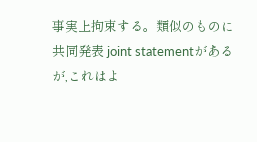事実上拘束する。類似のものに共同発表 joint statementがあるが,これはよ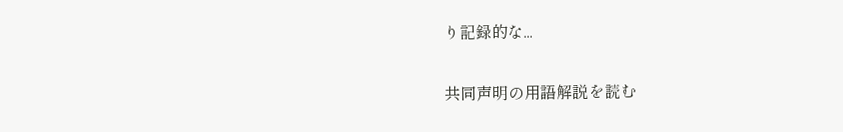り記録的な...

共同声明の用語解説を読む